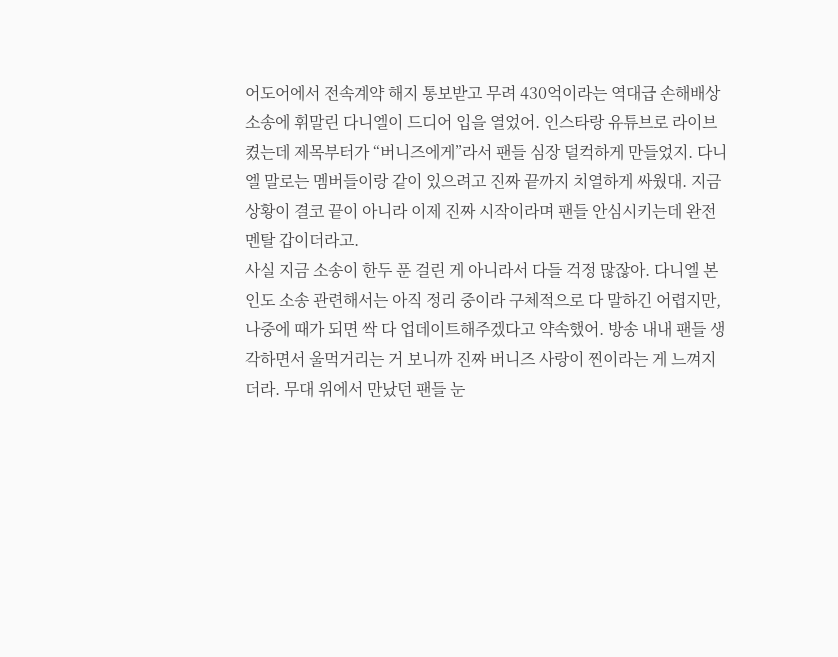어도어에서 전속계약 해지 통보받고 무려 430억이라는 역대급 손해배상 소송에 휘말린 다니엘이 드디어 입을 열었어. 인스타랑 유튜브로 라이브 켰는데 제목부터가 “버니즈에게”라서 팬들 심장 덜컥하게 만들었지. 다니엘 말로는 멤버들이랑 같이 있으려고 진짜 끝까지 치열하게 싸웠대. 지금 상황이 결코 끝이 아니라 이제 진짜 시작이라며 팬들 안심시키는데 완전 멘탈 갑이더라고.
사실 지금 소송이 한두 푼 걸린 게 아니라서 다들 걱정 많잖아. 다니엘 본인도 소송 관련해서는 아직 정리 중이라 구체적으로 다 말하긴 어렵지만, 나중에 때가 되면 싹 다 업데이트해주겠다고 약속했어. 방송 내내 팬들 생각하면서 울먹거리는 거 보니까 진짜 버니즈 사랑이 찐이라는 게 느껴지더라. 무대 위에서 만났던 팬들 눈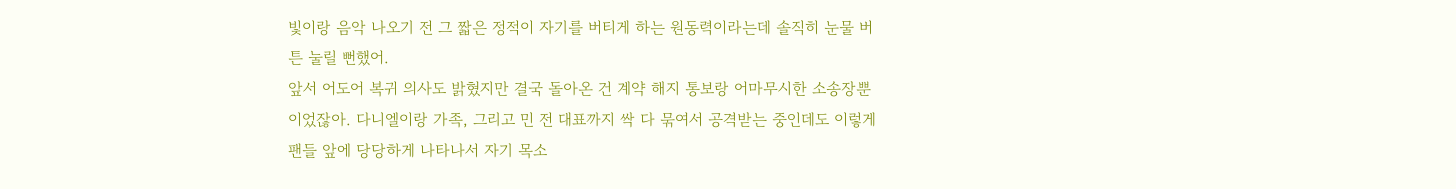빛이랑 음악 나오기 전 그 짧은 정적이 자기를 버티게 하는 원동력이라는데 솔직히 눈물 버튼 눌릴 뻔했어.
앞서 어도어 복귀 의사도 밝혔지만 결국 돌아온 건 계약 해지 통보랑 어마무시한 소송장뿐이었잖아. 다니엘이랑 가족, 그리고 민 전 대표까지 싹 다 묶여서 공격받는 중인데도 이렇게 팬들 앞에 당당하게 나타나서 자기 목소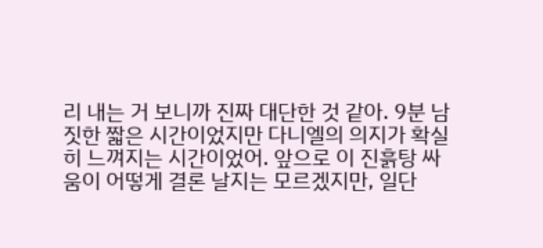리 내는 거 보니까 진짜 대단한 것 같아. 9분 남짓한 짧은 시간이었지만 다니엘의 의지가 확실히 느껴지는 시간이었어. 앞으로 이 진흙탕 싸움이 어떻게 결론 날지는 모르겠지만, 일단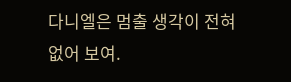다니엘은 멈출 생각이 전혀 없어 보여.